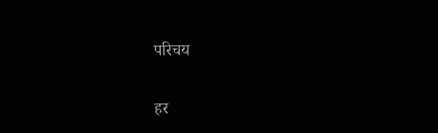परिचय

हर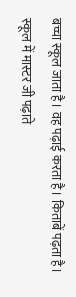बच्चा स्कूल जाता है। वह पढ़ाई करता है। किताबें पढ़ता है। स्कूल में मास्टर जी पढ़ाते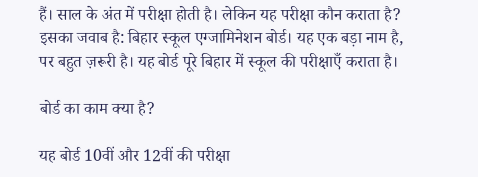हैं। साल के अंत में परीक्षा होती है। लेकिन यह परीक्षा कौन कराता है? इसका जवाब है: बिहार स्कूल एग्जामिनेशन बोर्ड। यह एक बड़ा नाम है, पर बहुत ज़रूरी है। यह बोर्ड पूरे बिहार में स्कूल की परीक्षाएँ कराता है।

बोर्ड का काम क्या है?

यह बोर्ड 10वीं और 12वीं की परीक्षा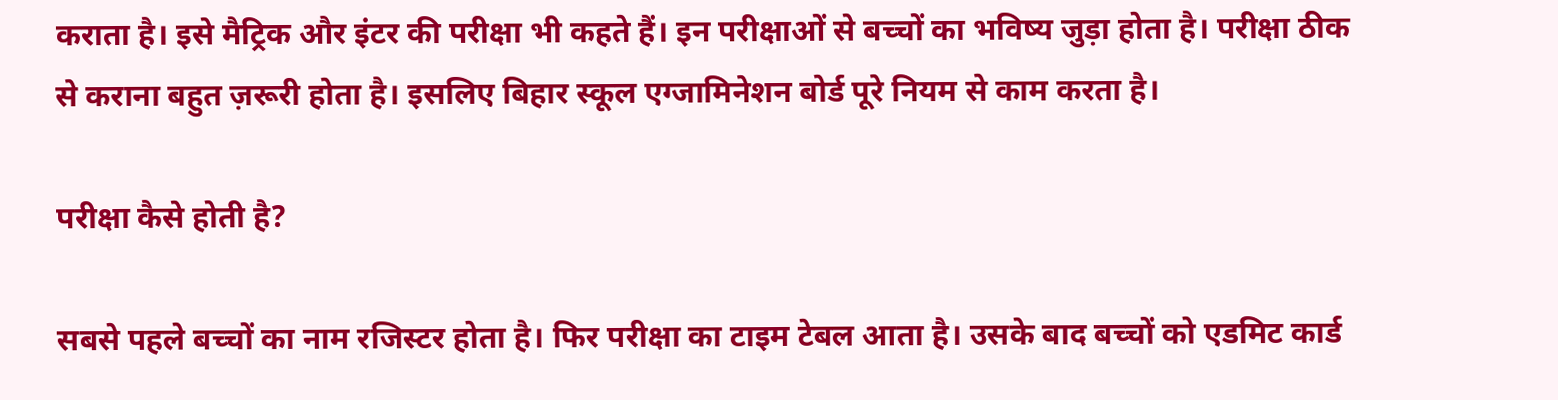कराता है। इसे मैट्रिक और इंटर की परीक्षा भी कहते हैं। इन परीक्षाओं से बच्चों का भविष्य जुड़ा होता है। परीक्षा ठीक से कराना बहुत ज़रूरी होता है। इसलिए बिहार स्कूल एग्जामिनेशन बोर्ड पूरे नियम से काम करता है।

परीक्षा कैसे होती है?

सबसे पहले बच्चों का नाम रजिस्टर होता है। फिर परीक्षा का टाइम टेबल आता है। उसके बाद बच्चों को एडमिट कार्ड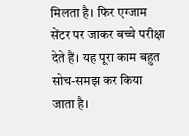मिलता है। फिर एग्जाम सेंटर पर जाकर बच्चे परीक्षा देते हैं। यह पूरा काम बहुत सोच-समझ कर किया जाता है।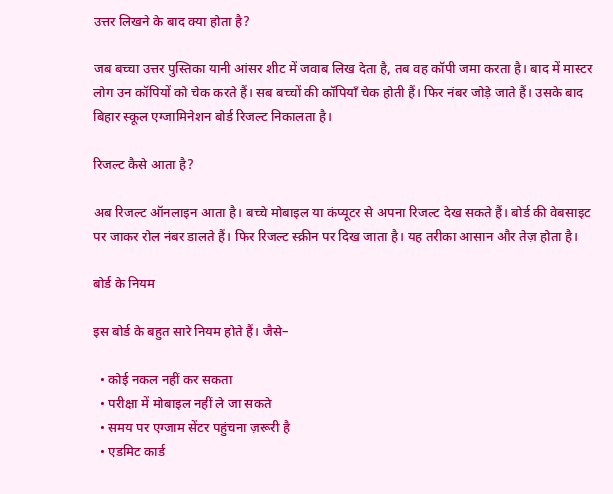उत्तर लिखने के बाद क्या होता है?

जब बच्चा उत्तर पुस्तिका यानी आंसर शीट में जवाब लिख देता है, तब वह कॉपी जमा करता है। बाद में मास्टर लोग उन कॉपियों को चेक करते हैं। सब बच्चों की कॉपियाँ चेक होती हैं। फिर नंबर जोड़े जाते हैं। उसके बाद बिहार स्कूल एग्जामिनेशन बोर्ड रिजल्ट निकालता है।

रिजल्ट कैसे आता है?

अब रिजल्ट ऑनलाइन आता है। बच्चे मोबाइल या कंप्यूटर से अपना रिजल्ट देख सकते हैं। बोर्ड की वेबसाइट पर जाकर रोल नंबर डालते हैं। फिर रिजल्ट स्क्रीन पर दिख जाता है। यह तरीका आसान और तेज़ होता है।

बोर्ड के नियम

इस बोर्ड के बहुत सारे नियम होते हैं। जैसे–

  • कोई नकल नहीं कर सकता
  • परीक्षा में मोबाइल नहीं ले जा सकते
  • समय पर एग्जाम सेंटर पहुंचना ज़रूरी है
  • एडमिट कार्ड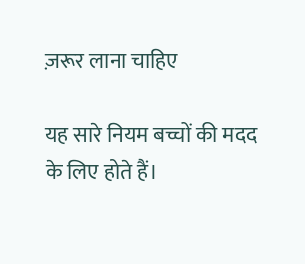ज़रूर लाना चाहिए

यह सारे नियम बच्चों की मदद के लिए होते हैं।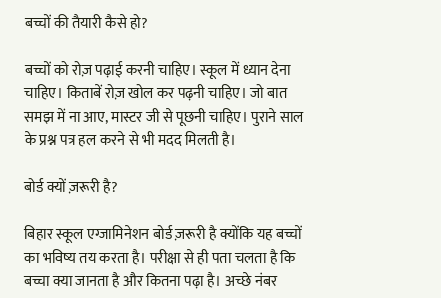बच्चों की तैयारी कैसे हो?

बच्चों को रोज़ पढ़ाई करनी चाहिए। स्कूल में ध्यान देना चाहिए। किताबें रोज़ खोल कर पढ़नी चाहिए। जो बात समझ में ना आए, मास्टर जी से पूछनी चाहिए। पुराने साल के प्रश्न पत्र हल करने से भी मदद मिलती है।

बोर्ड क्यों ज़रूरी है?

बिहार स्कूल एग्जामिनेशन बोर्ड ज़रूरी है क्योंकि यह बच्चों का भविष्य तय करता है। परीक्षा से ही पता चलता है कि बच्चा क्या जानता है और कितना पढ़ा है। अच्छे नंबर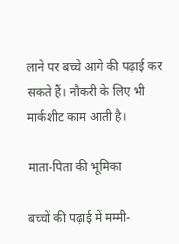लाने पर बच्चे आगे की पढ़ाई कर सकते हैं। नौकरी के लिए भी मार्कशीट काम आती है।

माता-पिता की भूमिका

बच्चों की पढ़ाई में मम्मी-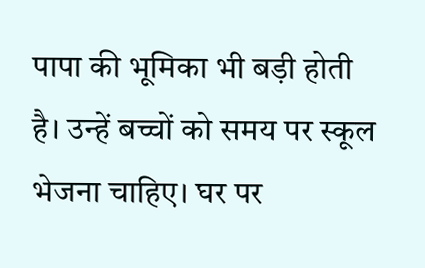पापा की भूमिका भी बड़ी होती है। उन्हें बच्चों को समय पर स्कूल भेजना चाहिए। घर पर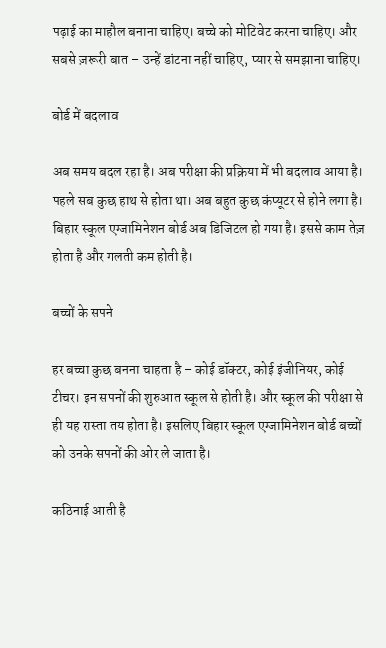पढ़ाई का माहौल बनाना चाहिए। बच्चे को मोटिवेट करना चाहिए। और सबसे ज़रूरी बात – उन्हें डांटना नहीं चाहिए, प्यार से समझाना चाहिए।

बोर्ड में बदलाव

अब समय बदल रहा है। अब परीक्षा की प्रक्रिया में भी बदलाव आया है। पहले सब कुछ हाथ से होता था। अब बहुत कुछ कंप्यूटर से होने लगा है। बिहार स्कूल एग्जामिनेशन बोर्ड अब डिजिटल हो गया है। इससे काम तेज़ होता है और गलती कम होती है।

बच्चों के सपने

हर बच्चा कुछ बनना चाहता है – कोई डॉक्टर, कोई इंजीनियर, कोई टीचर। इन सपनों की शुरुआत स्कूल से होती है। और स्कूल की परीक्षा से ही यह रास्ता तय होता है। इसलिए बिहार स्कूल एग्जामिनेशन बोर्ड बच्चों को उनके सपनों की ओर ले जाता है।

कठिनाई आती है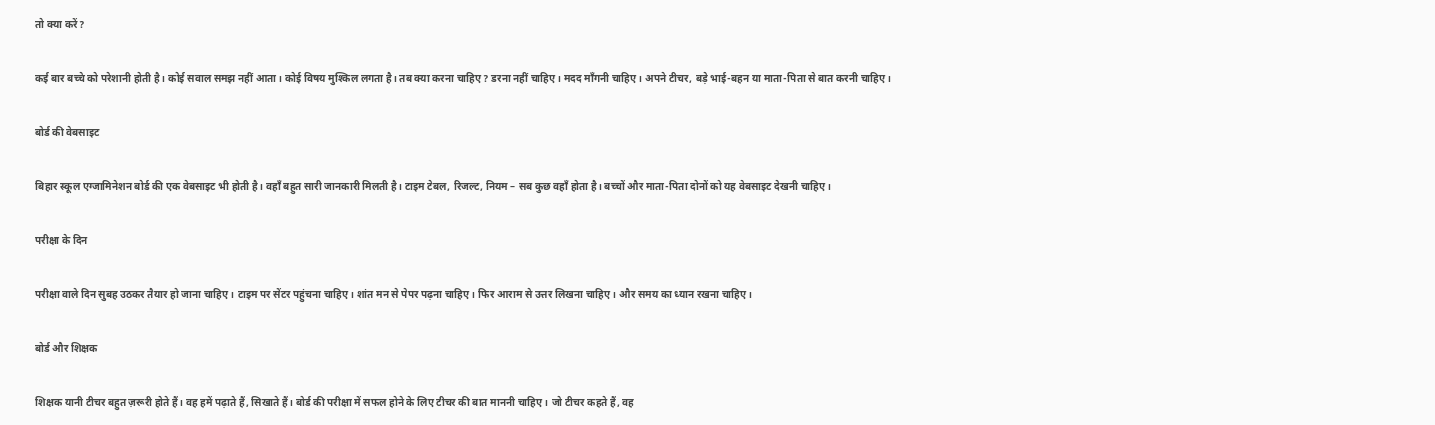तो क्या करें?

कई बार बच्चे को परेशानी होती है। कोई सवाल समझ नहीं आता। कोई विषय मुश्किल लगता है। तब क्या करना चाहिए? डरना नहीं चाहिए। मदद माँगनी चाहिए। अपने टीचर, बड़े भाई-बहन या माता-पिता से बात करनी चाहिए।

बोर्ड की वेबसाइट

बिहार स्कूल एग्जामिनेशन बोर्ड की एक वेबसाइट भी होती है। वहाँ बहुत सारी जानकारी मिलती है। टाइम टेबल, रिजल्ट, नियम – सब कुछ वहाँ होता है। बच्चों और माता-पिता दोनों को यह वेबसाइट देखनी चाहिए।

परीक्षा के दिन

परीक्षा वाले दिन सुबह उठकर तैयार हो जाना चाहिए। टाइम पर सेंटर पहुंचना चाहिए। शांत मन से पेपर पढ़ना चाहिए। फिर आराम से उत्तर लिखना चाहिए। और समय का ध्यान रखना चाहिए।

बोर्ड और शिक्षक

शिक्षक यानी टीचर बहुत ज़रूरी होते हैं। वह हमें पढ़ाते हैं, सिखाते हैं। बोर्ड की परीक्षा में सफल होने के लिए टीचर की बात माननी चाहिए। जो टीचर कहते हैं, वह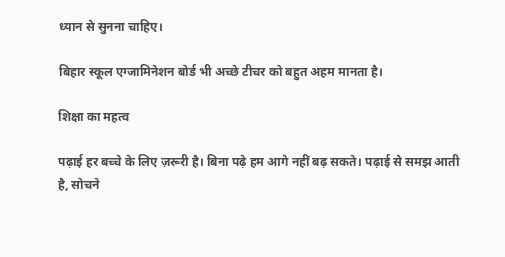ध्यान से सुनना चाहिए।

बिहार स्कूल एग्जामिनेशन बोर्ड भी अच्छे टीचर को बहुत अहम मानता है।

शिक्षा का महत्व

पढ़ाई हर बच्चे के लिए ज़रूरी है। बिना पढ़े हम आगे नहीं बढ़ सकते। पढ़ाई से समझ आती है, सोचने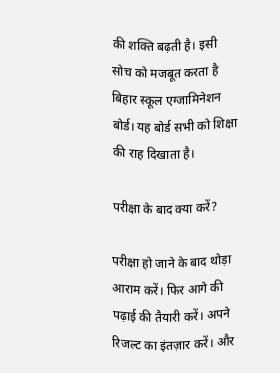की शक्ति बढ़ती है। इसी सोच को मजबूत करता है बिहार स्कूल एग्जामिनेशन बोर्ड। यह बोर्ड सभी को शिक्षा की राह दिखाता है।

परीक्षा के बाद क्या करें?

परीक्षा हो जाने के बाद थोड़ा आराम करें। फिर आगे की पढ़ाई की तैयारी करें। अपने रिजल्ट का इंतज़ार करें। और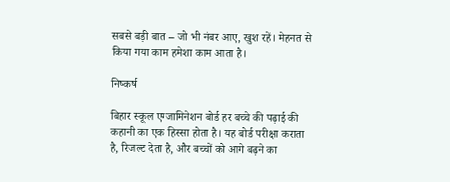सबसे बड़ी बात – जो भी नंबर आए, खुश रहें। मेहनत से किया गया काम हमेशा काम आता है।

निष्कर्ष

बिहार स्कूल एग्जामिनेशन बोर्ड हर बच्चे की पढ़ाई की कहानी का एक हिस्सा होता है। यह बोर्ड परीक्षा कराता है, रिजल्ट देता है, और बच्चों को आगे बढ़ने का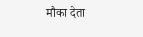मौका देता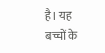है। यह बच्चों के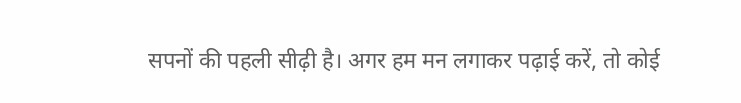सपनों की पहली सीढ़ी है। अगर हम मन लगाकर पढ़ाई करें, तो कोई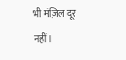भी मंज़िल दूर नहीं।